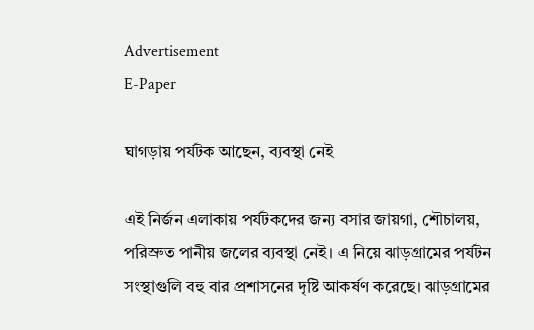Advertisement
E-Paper

ঘাগড়ায় পর্যটক আছেন, ব্যবস্থা নেই

এই নির্জন এলাকায় পর্যটকদের জন্য বসার জায়গা, শৌচালয়, পরিস্রুত পানীয় জলের ব্যবস্থা নেই। এ নিয়ে ঝাড়গ্রামের পর্যটন সংস্থাগুলি বহু বার প্রশাসনের দৃষ্টি আকর্ষণ করেছে। ঝাড়গ্রামের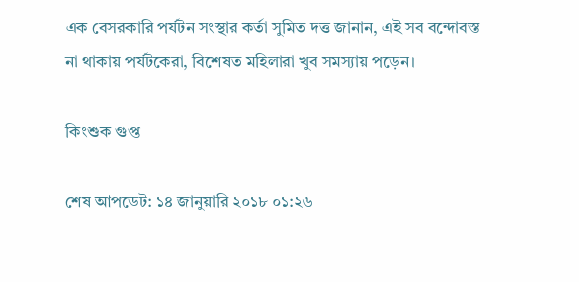এক বেসরকারি পর্যটন সংস্থার কর্তা সুমিত দত্ত জানান, এই সব বন্দোবস্ত না থাকায় পর্যটকেরা, বিশেষত মহিলারা খুব সমস্যায় পড়েন।

কিংশুক গুপ্ত

শেষ আপডেট: ১৪ জানুয়ারি ২০১৮ ০১:২৬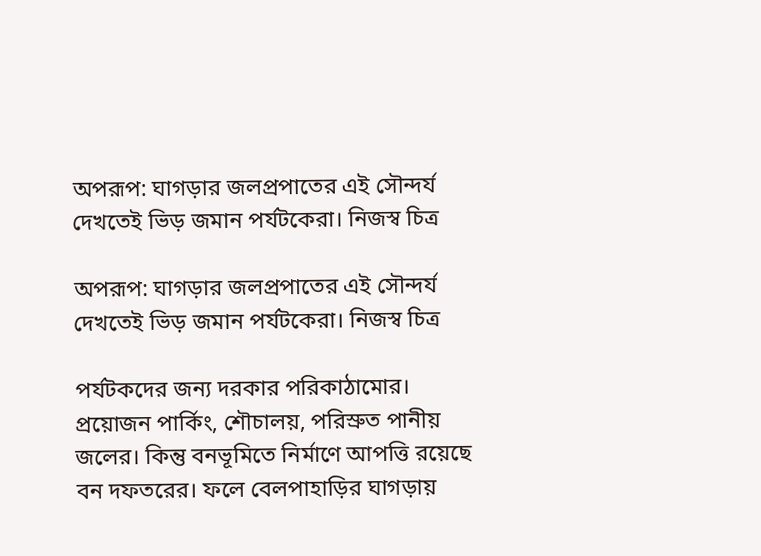অপরূপ: ঘাগড়ার জলপ্রপাতের এই সৌন্দর্য দেখতেই ভিড় জমান পর্যটকেরা। নিজস্ব চিত্র

অপরূপ: ঘাগড়ার জলপ্রপাতের এই সৌন্দর্য দেখতেই ভিড় জমান পর্যটকেরা। নিজস্ব চিত্র

পর্যটকদের জন্য দরকার পরিকাঠামোর। প্রয়োজন পার্কিং, শৌচালয়, পরিস্রুত পানীয় জলের। কিন্তু বনভূমিতে নির্মাণে আপত্তি রয়েছে বন দফতরের। ফলে বেলপাহাড়ির ঘাগড়ায়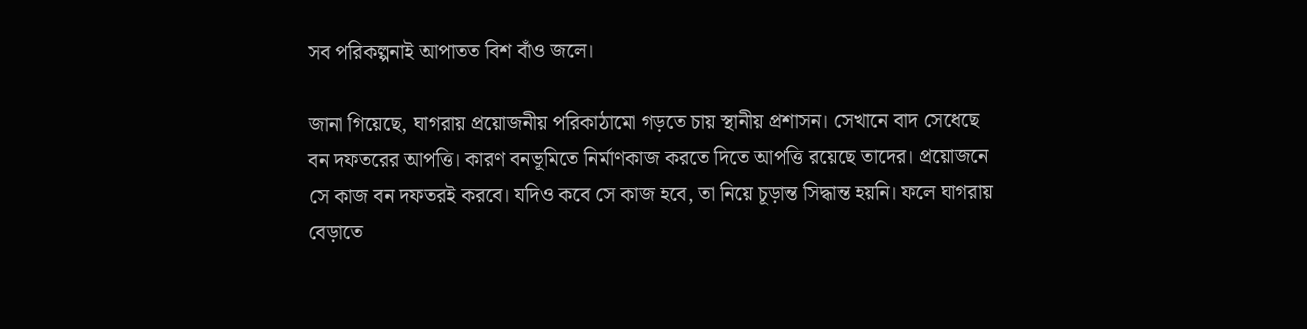সব পরিকল্পনাই আপাতত বিশ বাঁও জলে।

জানা গিয়েছে, ঘাগরায় প্রয়োজনীয় পরিকাঠামো গড়তে চায় স্থানীয় প্রশাসন। সেখানে বাদ সেধেছে বন দফতরের আপত্তি। কারণ বনভূমিতে নির্মাণকাজ করতে দিতে আপত্তি রয়েছে তাদের। প্রয়োজনে সে কাজ বন দফতরই করবে। যদিও কবে সে কাজ হবে, তা নিয়ে চূড়ান্ত সিদ্ধান্ত হয়নি। ফলে ঘাগরায় বেড়াতে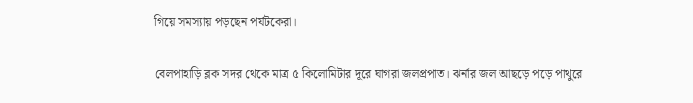গিয়ে সমস্যায় পড়ছেন পর্যটকেরা।

বেলপাহাড়ি ব্লক সদর থেকে মাত্র ৫ কিলোমিটার দূরে ঘাগরা জলপ্রপাত। ঝর্নার জল আছড়ে পড়ে পাথুরে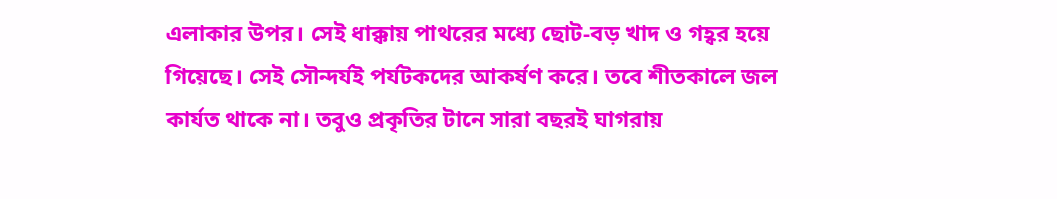এলাকার উপর। সেই ধাক্কায় পাথরের মধ্যে ছোট-বড় খাদ ও গহ্বর হয়ে গিয়েছে। সেই সৌন্দর্যই পর্যটকদের আকর্ষণ করে। তবে শীতকালে জল কার্যত থাকে না। তবুও প্রকৃতির টানে সারা বছরই ঘাগরায়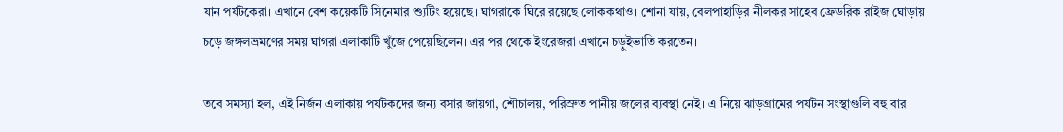যান পর্যটকেরা। এখানে বেশ কয়েকটি সিনেমার শ্যুটিং হয়েছে। ঘাগরাকে ঘিরে রয়েছে লোককথাও। শোনা যায়, বেলপাহাড়ির নীলকর সাহেব ফ্রেডরিক রাইজ ঘোড়ায় চড়ে জঙ্গলভ্রমণের সময় ঘাগরা এলাকাটি খুঁজে পেয়েছিলেন। এর পর থেকে ইংরেজরা এখানে চড়ুইভাতি করতেন।

তবে সমস্যা হল, এই নির্জন এলাকায় পর্যটকদের জন্য বসার জায়গা, শৌচালয়, পরিস্রুত পানীয় জলের ব্যবস্থা নেই। এ নিয়ে ঝাড়গ্রামের পর্যটন সংস্থাগুলি বহু বার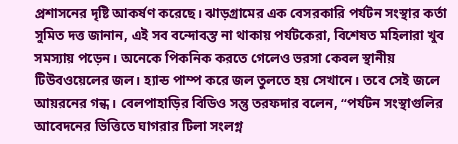প্রশাসনের দৃষ্টি আকর্ষণ করেছে। ঝাড়গ্রামের এক বেসরকারি পর্যটন সংস্থার কর্তা সুমিত দত্ত জানান, এই সব বন্দোবস্ত না থাকায় পর্যটকেরা, বিশেষত মহিলারা খুব সমস্যায় পড়েন। অনেকে পিকনিক করতে গেলেও ভরসা কেবল স্থানীয় টিউবওয়েলের জল। হ্যান্ড পাম্প করে জল তুলতে হয় সেখানে। তবে সেই জলে আয়রনের গন্ধ। বেলপাহাড়ির বিডিও সন্তু তরফদার বলেন, “পর্যটন সংস্থাগুলির আবেদনের ভিত্তিতে ঘাগরার টিলা সংলগ্ন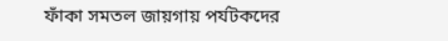ফাঁকা সমতল জায়গায় পর্যটকদের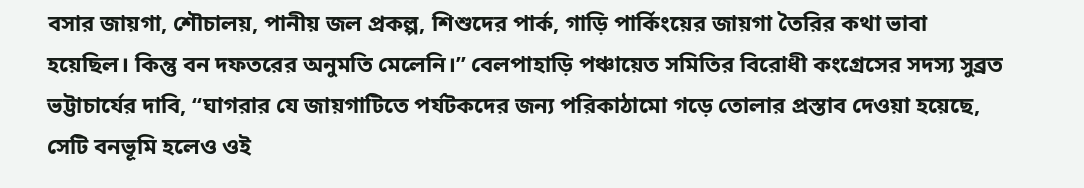বসার জায়গা, শৌচালয়, পানীয় জল প্রকল্প, শিশুদের পার্ক, গাড়ি পার্কিংয়ের জায়গা তৈরির কথা ভাবা হয়েছিল। কিন্তু বন দফতরের অনুমতি মেলেনি।” বেলপাহাড়ি পঞ্চায়েত সমিতির বিরোধী কংগ্রেসের সদস্য সুব্রত ভট্টাচার্যের দাবি, “ঘাগরার যে জায়গাটিতে পর্যটকদের জন্য পরিকাঠামো গড়ে তোলার প্রস্তাব দেওয়া হয়েছে, সেটি বনভূমি হলেও ওই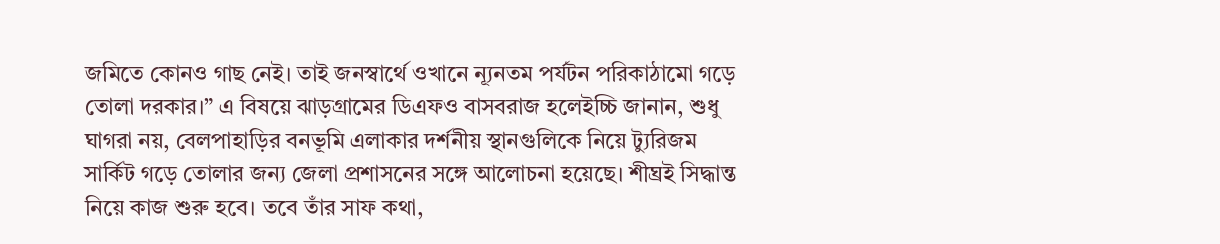জমিতে কোনও গাছ নেই। তাই জনস্বার্থে ওখানে ন্যূনতম পর্যটন পরিকাঠামো গড়ে তোলা দরকার।” এ বিষয়ে ঝাড়গ্রামের ডিএফও বাসবরাজ হলেইচ্চি জানান, শুধু ঘাগরা নয়, বেলপাহাড়ির বনভূমি এলাকার দর্শনীয় স্থানগুলিকে নিয়ে ট্যুরিজম সার্কিট গড়ে তোলার জন্য জেলা প্রশাসনের সঙ্গে আলোচনা হয়েছে। শীঘ্রই সিদ্ধান্ত নিয়ে কাজ শুরু হবে। তবে তাঁর সাফ কথা,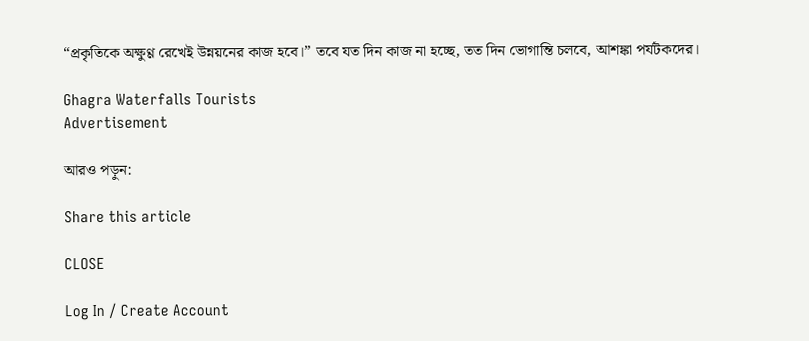“প্রকৃতিকে অক্ষুণ্ণ রেখেই উন্নয়নের কাজ হবে।” তবে যত দিন কাজ না হচ্ছে, তত দিন ভোগান্তি চলবে, আশঙ্কা পর্যটকদের।

Ghagra Waterfalls Tourists
Advertisement

আরও পড়ুন:

Share this article

CLOSE

Log In / Create Account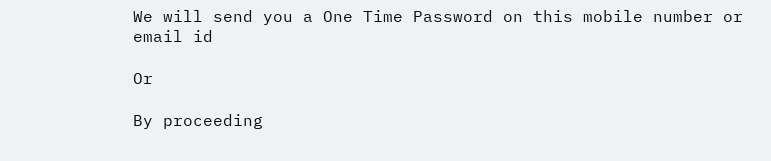We will send you a One Time Password on this mobile number or email id

Or

By proceeding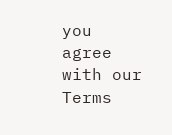you agree with our Terms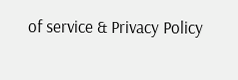of service & Privacy Policy